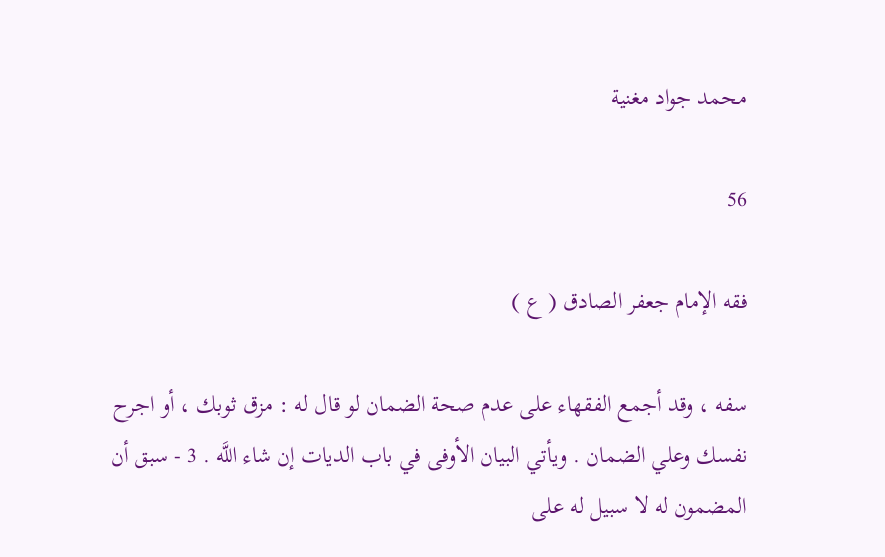محمد جواد مغنية

56

فقه الإمام جعفر الصادق ( ع )

سفه ، وقد أجمع الفقهاء على عدم صحة الضمان لو قال له : مزق ثوبك ، أو اجرح نفسك وعلي الضمان . ويأتي البيان الأوفى في باب الديات إن شاء اللَّه . 3 - سبق أن المضمون له لا سبيل له على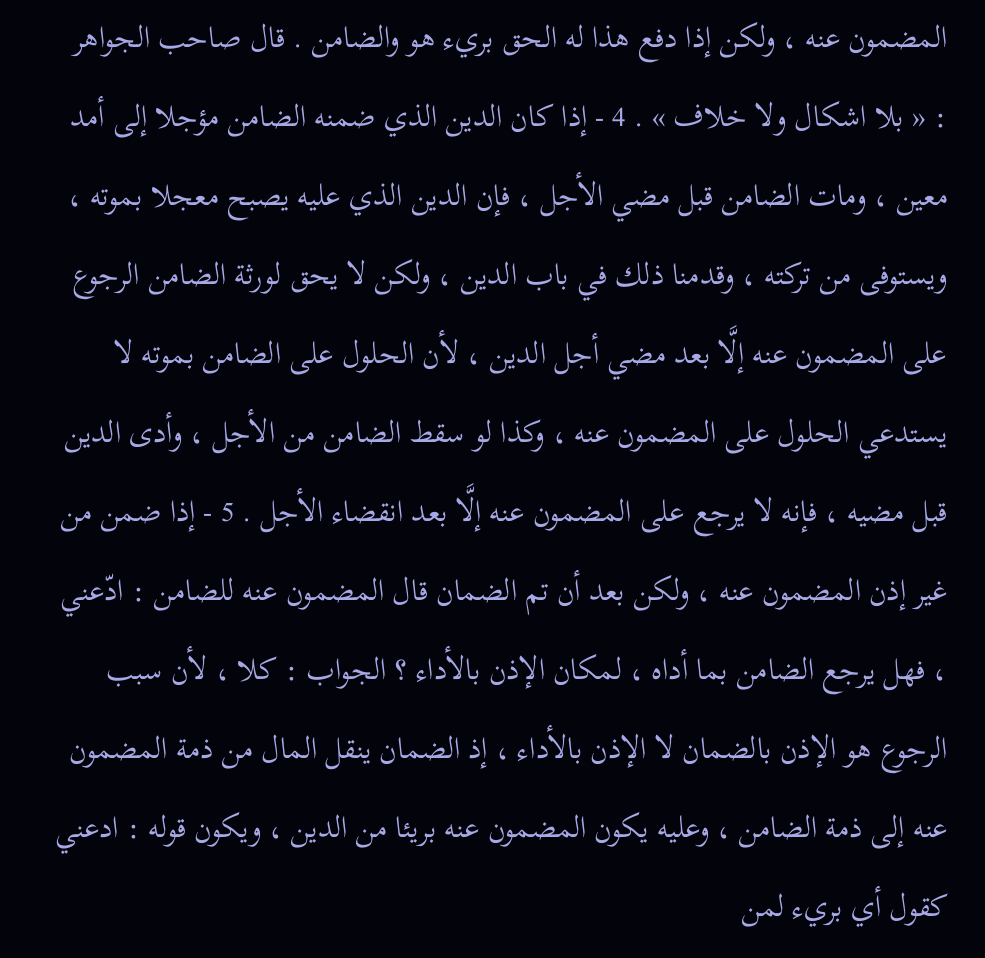المضمون عنه ، ولكن إذا دفع هذا له الحق بريء هو والضامن . قال صاحب الجواهر : « بلا اشكال ولا خلاف » . 4 - إذا كان الدين الذي ضمنه الضامن مؤجلا إلى أمد معين ، ومات الضامن قبل مضي الأجل ، فإن الدين الذي عليه يصبح معجلا بموته ، ويستوفى من تركته ، وقدمنا ذلك في باب الدين ، ولكن لا يحق لورثة الضامن الرجوع على المضمون عنه إلَّا بعد مضي أجل الدين ، لأن الحلول على الضامن بموته لا يستدعي الحلول على المضمون عنه ، وكذا لو سقط الضامن من الأجل ، وأدى الدين قبل مضيه ، فإنه لا يرجع على المضمون عنه إلَّا بعد انقضاء الأجل . 5 - إذا ضمن من غير إذن المضمون عنه ، ولكن بعد أن تم الضمان قال المضمون عنه للضامن : ادّعني ، فهل يرجع الضامن بما أداه ، لمكان الإذن بالأداء ؟ الجواب : كلا ، لأن سبب الرجوع هو الإذن بالضمان لا الإذن بالأداء ، إذ الضمان ينقل المال من ذمة المضمون عنه إلى ذمة الضامن ، وعليه يكون المضمون عنه بريئا من الدين ، ويكون قوله : ادعني كقول أي بريء لمن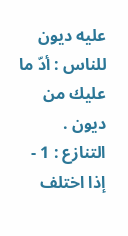عليه ديون للناس : أدّ ما عليك من ديون . التنازع : 1 - إذا اختلف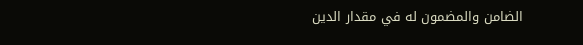الضامن والمضمون له في مقدار الدين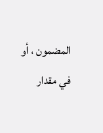المضمون ، أو في مقدار